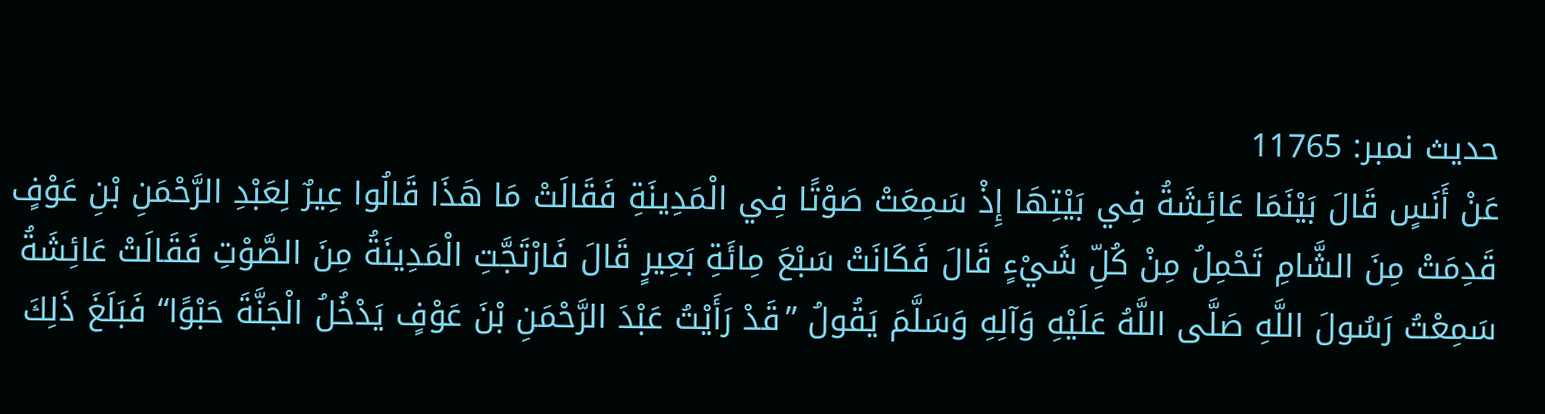حدیث نمبر: 11765
عَنْ أَنَسٍ قَالَ بَيْنَمَا عَائِشَةُ فِي بَيْتِهَا إِذْ سَمِعَتْ صَوْتًا فِي الْمَدِينَةِ فَقَالَتْ مَا هَذَا قَالُوا عِيرٌ لِعَبْدِ الرَّحْمَنِ بْنِ عَوْفٍ قَدِمَتْ مِنَ الشَّامِ تَحْمِلُ مِنْ كُلِّ شَيْءٍ قَالَ فَكَانَتْ سَبْعَ مِائَةِ بَعِيرٍ قَالَ فَارْتَجَّتِ الْمَدِينَةُ مِنَ الصَّوْتِ فَقَالَتْ عَائِشَةُ سَمِعْتُ رَسُولَ اللَّهِ صَلَّى اللَّهُ عَلَيْهِ وَآلِهِ وَسَلَّمَ يَقُولُ ”قَدْ رَأَيْتُ عَبْدَ الرَّحْمَنِ بْنَ عَوْفٍ يَدْخُلُ الْجَنَّةَ حَبْوًا“ فَبَلَغَ ذَلِكَ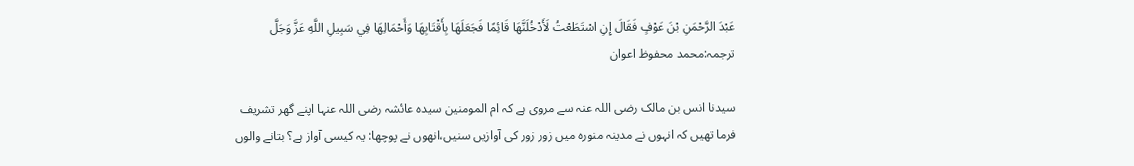عَبْدَ الرَّحْمَنِ بْنَ عَوْفٍ فَقَالَ إِنِ اسْتَطَعْتُ لَأَدْخُلَنَّهَا قَائِمًا فَجَعَلَهَا بِأَقْتَابِهَا وَأَحْمَالِهَا فِي سَبِيلِ اللَّهِ عَزَّ وَجَلَّ
ترجمہ:محمد محفوظ اعوان

سیدنا انس بن مالک رضی اللہ عنہ سے مروی ہے کہ ام المومنین سیدہ عائشہ رضی اللہ عنہا اپنے گھر تشریف فرما تھیں کہ انہوں نے مدینہ منورہ میں زور زور کی آوازیں سنیں،انھوں نے پوچھا: یہ کیسی آواز ہے؟ بتانے والوں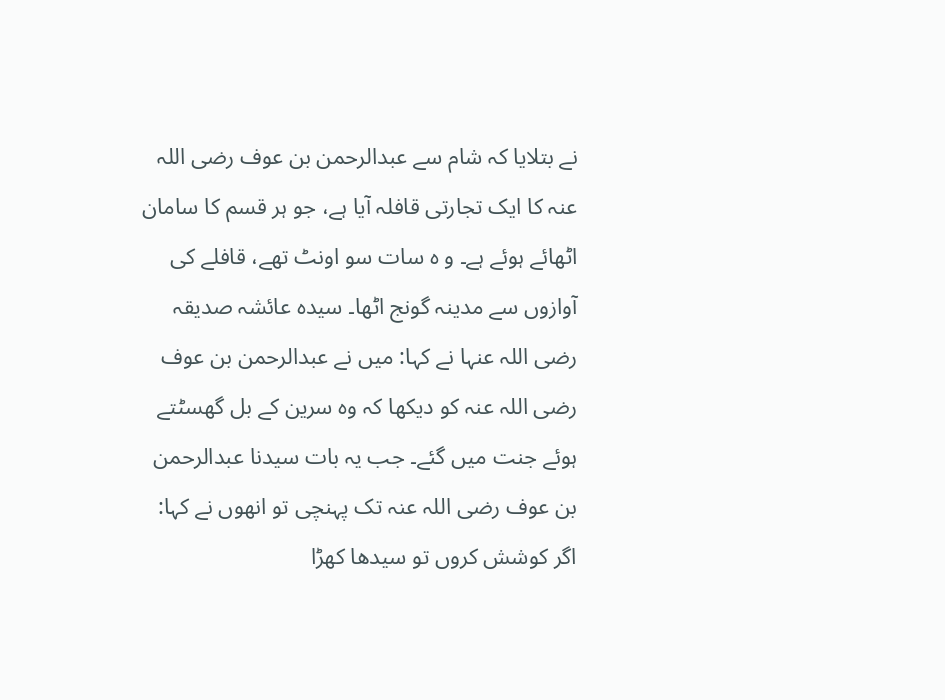نے بتلایا کہ شام سے عبدالرحمن بن عوف رضی اللہ عنہ کا ایک تجارتی قافلہ آیا ہے، جو ہر قسم کا سامان اٹھائے ہوئے ہے۔ و ہ سات سو اونٹ تھے، قافلے کی آوازوں سے مدینہ گونج اٹھا۔ سیدہ عائشہ صدیقہ رضی اللہ عنہا نے کہا: میں نے عبدالرحمن بن عوف رضی اللہ عنہ کو دیکھا کہ وہ سرین کے بل گھسٹتے ہوئے جنت میں گئے۔ جب یہ بات سیدنا عبدالرحمن بن عوف رضی اللہ عنہ تک پہنچی تو انھوں نے کہا: اگر کوشش کروں تو سیدھا کھڑا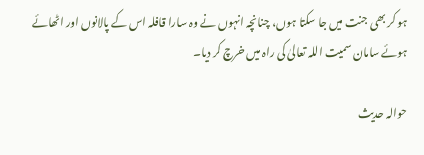ہو کر بھی جنت میں جا سکتا ہوں، چنانچہ انہوں نے وہ سارا قافلہ اس کے پالانوں اور اٹھائے ہوئے سامان سمیت اللہ تعالیٰ کی راہ میں خرچ کر دیا۔

حوالہ حدیث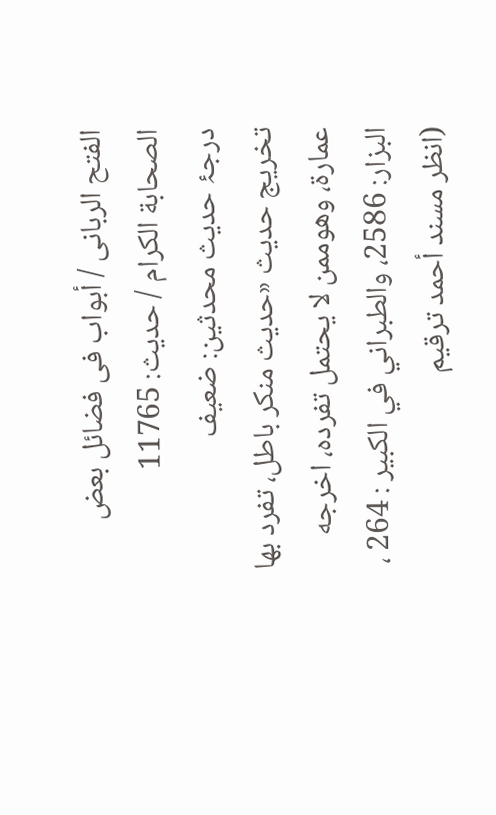الفتح الربانی / أبواب فى فضائل بعض الصحابة الكرام / حدیث: 11765
درجۂ حدیث محدثین: ضعیف
تخریج حدیث «حديث منكر باطل، تفرد بھا عمارة، وھوممن لا يحتمل تفرده، اخرجه البزار: 2586، والطبراني في الكبير : 264 ، (انظر مسند أحمد ترقيم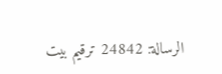الرسالة: 24842 ترقیم بيت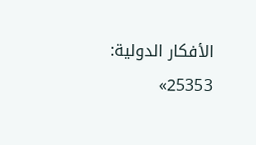الأفكار الدولية: 25353»